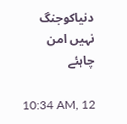دنیاکوجنگ نہیں امن چاہئے

10:34 AM, 12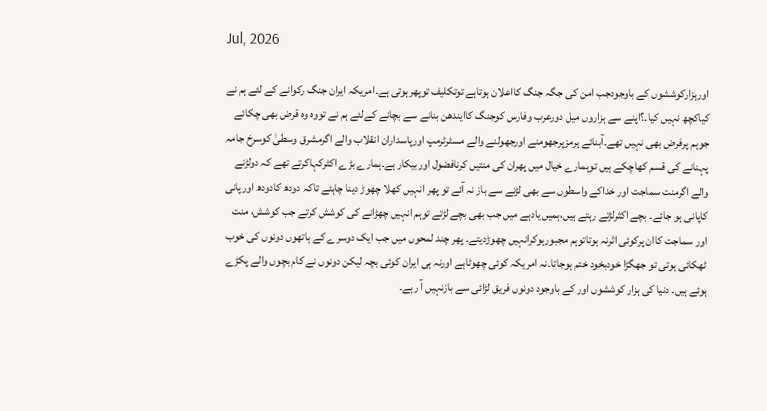Jul, 2026

اورہزارکوششوں کے باوجودجب امن کی جگہ جنگ کااعلان ہوتاہے توتکلیف توپھرہوتی ہے۔امریکہ ایران جنگ رکوانے کے لئے ہم نے کیاکچھ نہیں کیا۔؟اپنے سے ہزاروں میل دورعرب وفارس کوجنگ کاایندھن بنانے سے بچانے کےلئے ہم نے تووہ وہ قرض بھی چکائے جوہم پرفرض بھی نہیں تھے۔آبنائے ہرمزپرجھومنے اورجھولنے والے مسٹرٹرمپ اورپاسداران انقلاب والے اگرمشرق وسطیٰ کوسرخ جامہ پہنانے کی قسم کھاچکے ہیں توہمارے خیال میں پھران کی منتیں کرنافضول اوربیکار ہے۔ہمارے بڑے اکثرکہاکرتے تھے کہ دولڑنے والے اگرمنت سماجت اور خداکے واسطوں سے بھی لڑنے سے باز نہ آئے تو پھر انہیں کھلا چھوڑ دینا چاہئے تاکہ دودھ کادودھ اورپانی کاپانی ہو جائے۔ بچے اکثرلڑتے رہتے ہیں،ہمیں یادہے میں جب بھی بچے لڑتے توہم انہیں چھڑانے کی کوشش کرتے جب کوشش، منت اور سماجت کاان پرکوئی اثرنہ ہوتاتوہم مجبورہوکرانہیں چھوڑدیتے۔ پھر چند لمحوں میں جب ایک دوسرے کے ہاتھوں دونوں کی خوب ٹھکائی ہوتی تو جھگڑا خودبخود ختم ہوجاتا۔نہ امریکہ کوئی چھوٹاہے اورنہ ہی ایران کوئی بچہ لیکن دونوں نے کام بچوں والے پکڑے ہوئے ہیں۔ دنیا کی ہزار کوششوں اور کے باوجود دونوں فریق لڑائی سے بازنہیں آ رہے۔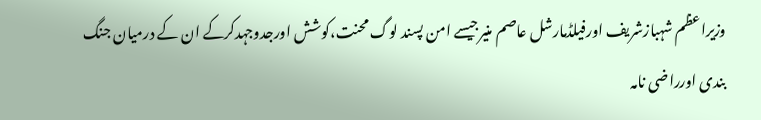وزیراعظم شہبازشریف اورفیلڈمارشل عاصم منیرجیسے امن پسند لوگ محنت،کوشش اورجدوجہدکرکے ان کے درمیان جنگ بندی اورراضی نامہ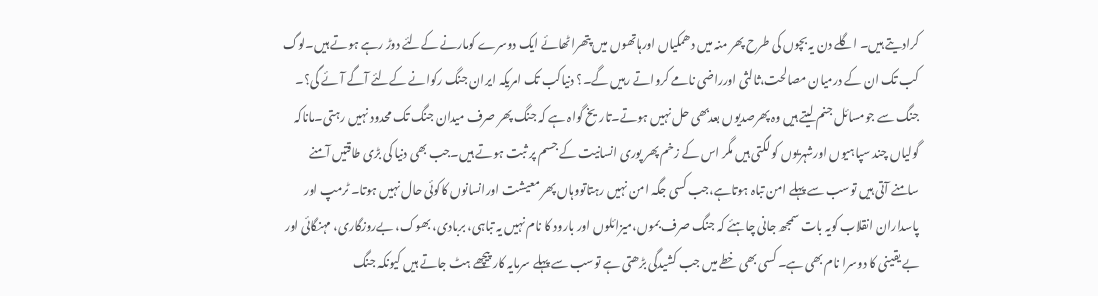کرادیتے ہیں۔ اگلے دن یہ بچوں کی طرح پھر منہ میں دھمکیاں اورہاتھوں میں پتھراٹھائے ایک دوسرے کومارنے کےلئے دوڑ رہے ہوتے ہیں۔لوگ کب تک ان کے درمیان مصالحت،ثالثی اورراضی نامے کرواتے رہیں گے۔؟ دنیاکب تک امریکہ ایران جنگ رکوانے کےلئے آگے آئے گی؟۔ جنگ سے جومسائل جنم لیتے ہیں وہ پھرصدیوں بعدبھی حل نہیں ہوتے۔تاریخ گواہ ہے کہ جنگ پھر صرف میدان جنگ تک محدود نہیں رہتی۔ماناکہ گولیاں چند سپاہیوں اورشہریوں کو لگتی ہیں مگر اس کے زخم پھر پوری انسانیت کے جسم پر ثبت ہوتے ہیں۔جب بھی دنیا کی بڑی طاقتیں آمنے سامنے آتی ہیں توسب سے پہلے امن تباہ ہوتاہے،جب کسی جگہ امن نہیں رہتاتووہاں پھر معیشت اورانسانوں کاکوئی حال نہیں ہوتا۔ ٹرمپ اور پاسداران انقلاب کویہ بات سمجھ جانی چاہئے کہ جنگ صرف بموں،میزائلوں اور بارود کا نام نہیں یہ تباہی، بربادی، بھوک، بےروزگاری، مہنگائی اور بے یقینی کا دوسرا نام بھی ہے۔ کسی بھی خطے میں جب کشیدگی بڑھتی ہے توسب سے پہلے سرمایہ کار پیچھے ہٹ جاتے ہیں کیونکہ جنگ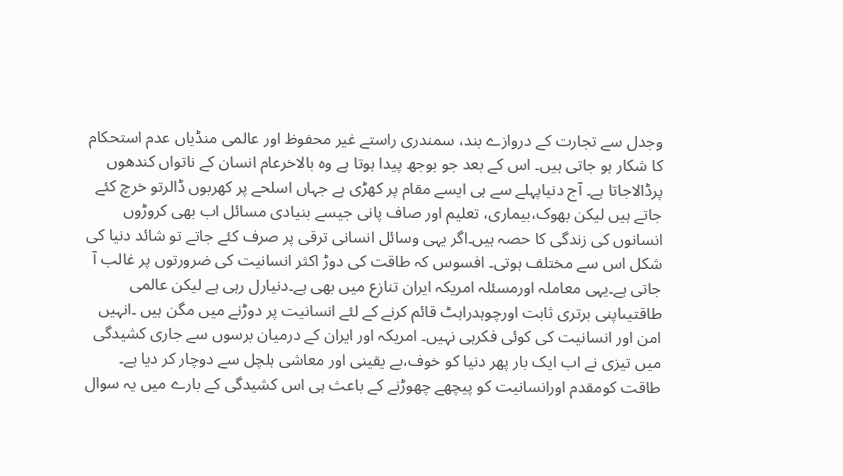وجدل سے تجارت کے دروازے بند، سمندری راستے غیر محفوظ اور عالمی منڈیاں عدم استحکام کا شکار ہو جاتی ہیں۔ اس کے بعد جو بوجھ پیدا ہوتا ہے وہ بالاخرعام انسان کے ناتواں کندھوں پرڈالاجاتا ہے۔ آج دنیاپہلے سے ہی ایسے مقام پر کھڑی ہے جہاں اسلحے پر کھربوں ڈالرتو خرچ کئے جاتے ہیں لیکن بھوک،بیماری، تعلیم اور صاف پانی جیسے بنیادی مسائل اب بھی کروڑوں انسانوں کی زندگی کا حصہ ہیں۔اگر یہی وسائل انسانی ترقی پر صرف کئے جاتے تو شائد دنیا کی شکل اس سے مختلف ہوتی۔ افسوس کہ طاقت کی دوڑ اکثر انسانیت کی ضرورتوں پر غالب آ جاتی ہے۔یہی معاملہ اورمسئلہ امریکہ ایران تنازع میں بھی ہے۔دنیارل رہی ہے لیکن عالمی طاقتیںاپنی برتری ثابت اورچوہدراہٹ قائم کرنے کے لئے انسانیت پر دوڑنے میں مگن ہیں ۔انہیں امن اور انسانیت کی کوئی فکرہی نہیں۔ امریکہ اور ایران کے درمیان برسوں سے جاری کشیدگی میں تیزی نے اب ایک بار پھر دنیا کو خوف،بے یقینی اور معاشی ہلچل سے دوچار کر دیا ہے۔ طاقت کومقدم اورانسانیت کو پیچھے چھوڑنے کے باعث ہی اس کشیدگی کے بارے میں یہ سوال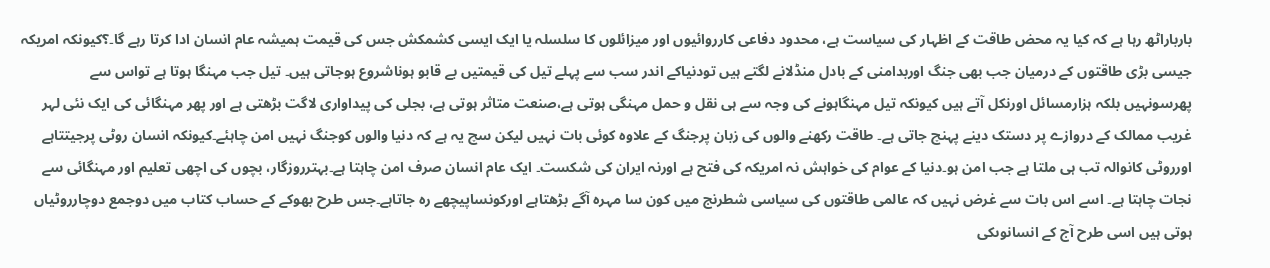بارباراٹھ رہا ہے کہ کیا یہ محض طاقت کے اظہار کی سیاست ہے، محدود دفاعی کارروائیوں اور میزائلوں کا سلسلہ یا ایک ایسی کشمکش جس کی قیمت ہمیشہ عام انسان ادا کرتا رہے گا۔؟کیونکہ امریکہ جیسی بڑی طاقتوں کے درمیان جب بھی جنگ اوربدامنی کے بادل منڈلانے لگتے ہیں تودنیاکے اندر سب سے پہلے تیل کی قیمتیں بے قابو ہوناشروع ہوجاتی ہیں۔ تیل جب مہنگا ہوتا ہے تواس سے پھرسونہیں بلکہ ہزارمسائل اورنکل آتے ہیں کیونکہ تیل مہنگاہونے کی وجہ سے ہی نقل و حمل مہنگی ہوتی ہے،صنعت متاثر ہوتی ہے، بجلی کی پیداواری لاگت بڑھتی ہے اور پھر مہنگائی کی ایک نئی لہر غریب ممالک کے دروازے پر دستک دینے پہنچ جاتی ہے۔ طاقت رکھنے والوں کی زبان پرجنگ کے علاوہ کوئی بات نہیں لیکن سچ یہ ہے کہ دنیا والوں کوجنگ نہیں امن چاہئے۔کیونکہ انسان روٹی پرجیتتاہے اورروٹی کانوالہ تب ہی ملتا ہے جب امن ہو۔دنیا کے عوام کی خواہش نہ امریکہ کی فتح ہے اورنہ ایران کی شکست۔ ایک عام انسان صرف امن چاہتا ہے۔بہترروزگار، بچوں کی اچھی تعلیم اور مہنگائی سے نجات چاہتا ہے۔ اسے اس بات سے غرض نہیں کہ عالمی طاقتوں کی سیاسی شطرنج میں کون سا مہرہ آگے بڑھتاہے اورکونساپیچھے رہ جاتاہے۔جس طرح بھوکے کے حساب کتاب میں دوجمع دوچارروٹیاں ہوتی ہیں اسی طرح آج کے انسانوںکی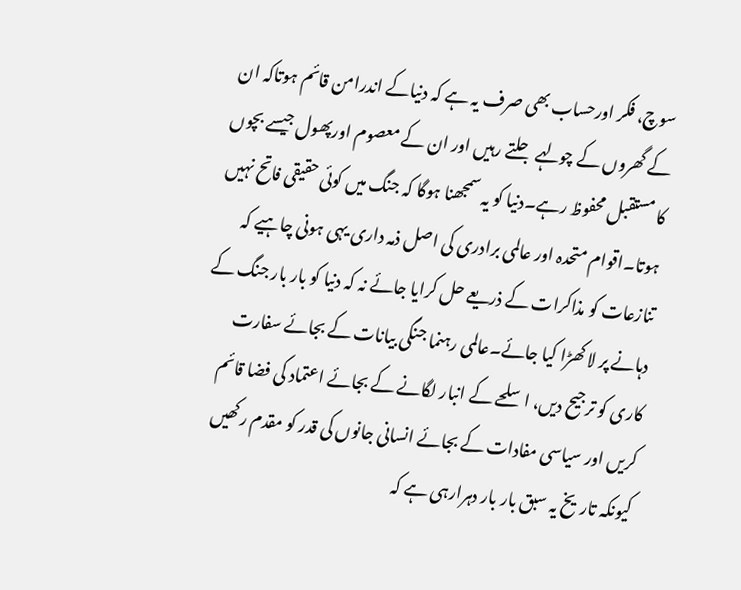سوچ، فکر اورحساب بھی صرف یہ ہے کہ دنیاکے اندرامن قائم ہوتاکہ ان کے گھروں کے چولہے جلتے رہیں اور ان کے معصوم اورپھول جیسے بچوں کا مستقبل محفوظ رہے۔دنیا کو یہ سمجھنا ہوگا کہ جنگ میں کوئی حقیقی فاتح نہیں ہوتا۔اقوام متحدہ اور عالمی برادری کی اصل ذمہ داری یہی ہونی چاہیے کہ تنازعات کو مذاکرات کے ذریعے حل کرایا جائے نہ کہ دنیا کو بار بار جنگ کے دہانے پر لا کھڑا کیا جائے۔عالمی رہنما جنگی بیانات کے بجائے سفارت کاری کو ترجیح دیں، اسلحے کے انبار لگانے کے بجائے اعتماد کی فضا قائم کریں اور سیاسی مفادات کے بجائے انسانی جانوں کی قدر کو مقدم رکھیں کیونکہ تاریخ یہ سبق بار بار دہرارہی ہے کہ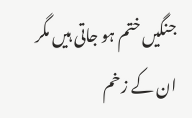جنگیں ختم ہو جاتی ہیں مگر ان کے زخم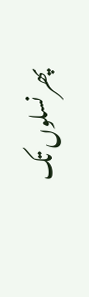پھر نسلوں تک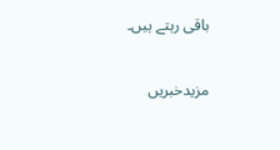باقی رہتے ہیں۔

مزیدخبریں